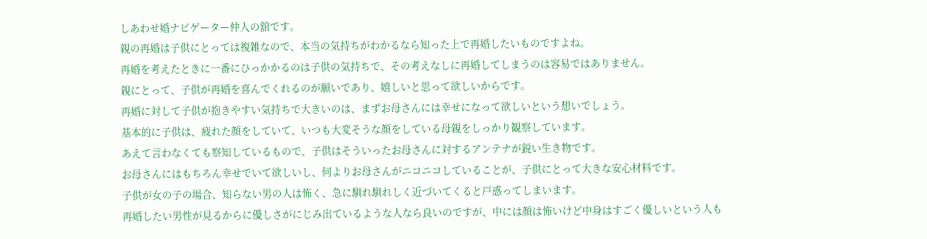しあわせ婚ナビゲーター仲人の舘です。
親の再婚は子供にとっては複雑なので、本当の気持ちがわかるなら知った上で再婚したいものですよね。
再婚を考えたときに一番にひっかかるのは子供の気持ちで、その考えなしに再婚してしまうのは容易ではありません。
親にとって、子供が再婚を喜んでくれるのが願いであり、嬉しいと思って欲しいからです。
再婚に対して子供が抱きやすい気持ちで大きいのは、まずお母さんには幸せになって欲しいという想いでしょう。
基本的に子供は、疲れた顔をしていて、いつも大変そうな顔をしている母親をしっかり観察しています。
あえて言わなくても察知しているもので、子供はそういったお母さんに対するアンテナが鋭い生き物です。
お母さんにはもちろん幸せでいて欲しいし、何よりお母さんがニコニコしていることが、子供にとって大きな安心材料です。
子供が女の子の場合、知らない男の人は怖く、急に馴れ馴れしく近づいてくると戸惑ってしまいます。
再婚したい男性が見るからに優しさがにじみ出ているような人なら良いのですが、中には顔は怖いけど中身はすごく優しいという人も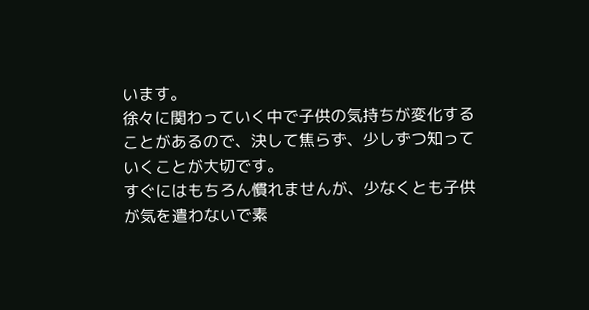います。
徐々に関わっていく中で子供の気持ちが変化することがあるので、決して焦らず、少しずつ知っていくことが大切です。
すぐにはもちろん慣れませんが、少なくとも子供が気を遣わないで素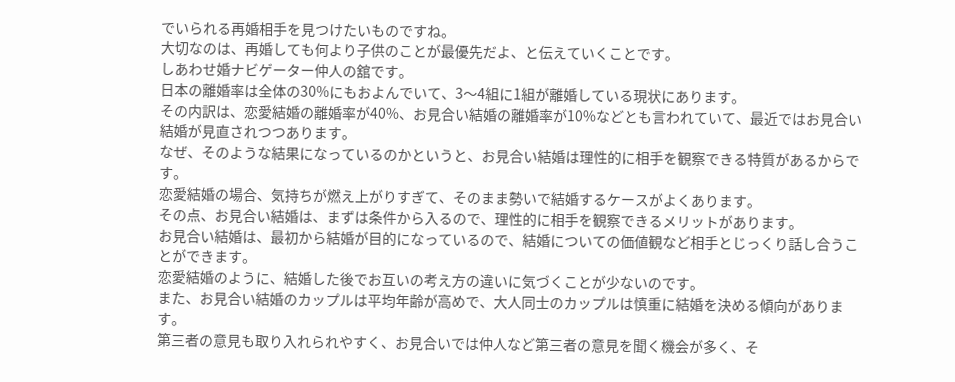でいられる再婚相手を見つけたいものですね。
大切なのは、再婚しても何より子供のことが最優先だよ、と伝えていくことです。
しあわせ婚ナビゲーター仲人の舘です。
日本の離婚率は全体の30%にもおよんでいて、3〜4組に1組が離婚している現状にあります。
その内訳は、恋愛結婚の離婚率が40%、お見合い結婚の離婚率が10%などとも言われていて、最近ではお見合い結婚が見直されつつあります。
なぜ、そのような結果になっているのかというと、お見合い結婚は理性的に相手を観察できる特質があるからです。
恋愛結婚の場合、気持ちが燃え上がりすぎて、そのまま勢いで結婚するケースがよくあります。
その点、お見合い結婚は、まずは条件から入るので、理性的に相手を観察できるメリットがあります。
お見合い結婚は、最初から結婚が目的になっているので、結婚についての価値観など相手とじっくり話し合うことができます。
恋愛結婚のように、結婚した後でお互いの考え方の違いに気づくことが少ないのです。
また、お見合い結婚のカップルは平均年齢が高めで、大人同士のカップルは慎重に結婚を決める傾向があります。
第三者の意見も取り入れられやすく、お見合いでは仲人など第三者の意見を聞く機会が多く、そ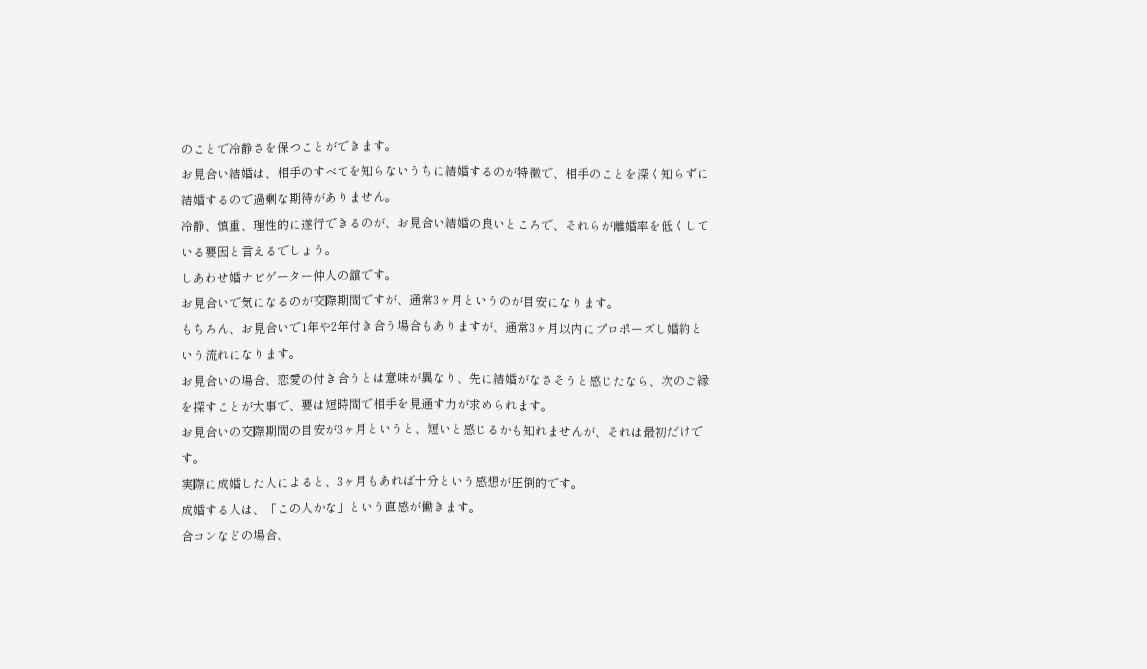のことで冷静さを保つことができます。
お見合い結婚は、相手のすべてを知らないうちに結婚するのが特徴で、相手のことを深く知らずに結婚するので過剰な期待がありません。
冷静、慎重、理性的に遂行できるのが、お見合い結婚の良いところで、それらが離婚率を低くしている要因と言えるでしょう。
しあわせ婚ナビゲーター仲人の舘です。
お見合いで気になるのが交際期間ですが、通常3ヶ月というのが目安になります。
もちろん、お見合いで1年や2年付き合う場合もありますが、通常3ヶ月以内にプロポーズし婚約という流れになります。
お見合いの場合、恋愛の付き合うとは意味が異なり、先に結婚がなさそうと感じたなら、次のご縁を探すことが大事で、要は短時間で相手を見通す力が求められます。
お見合いの交際期間の目安が3ヶ月というと、短いと感じるかも知れませんが、それは最初だけです。
実際に成婚した人によると、3ヶ月もあれば十分という感想が圧倒的です。
成婚する人は、「この人かな」という直感が働きます。
合コンなどの場合、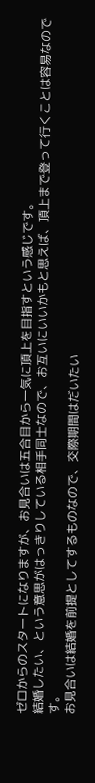ゼロからのスタートになりますが、お見合いは五合目から一気に頂上を目指すという感じです。
結婚したい、という意思がはっきりしている相手同士なので、お互いにいいかもと思えば、頂上まで登って行くことは容易なのです。
お見合いは結婚を前提としてするものなので、交際期間はだいたい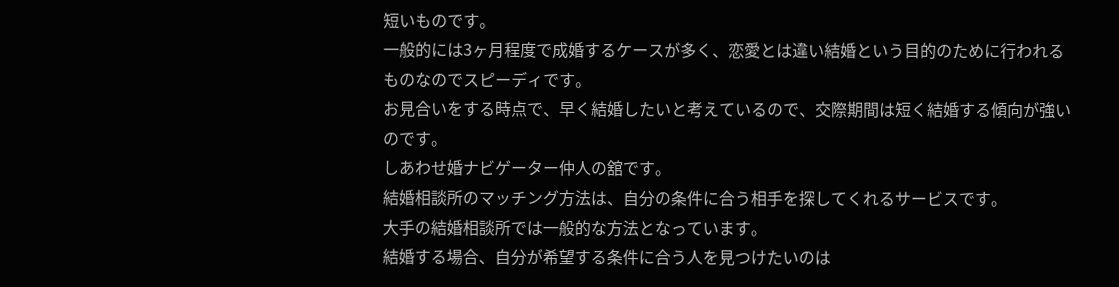短いものです。
一般的には3ヶ月程度で成婚するケースが多く、恋愛とは違い結婚という目的のために行われるものなのでスピーディです。
お見合いをする時点で、早く結婚したいと考えているので、交際期間は短く結婚する傾向が強いのです。
しあわせ婚ナビゲーター仲人の舘です。
結婚相談所のマッチング方法は、自分の条件に合う相手を探してくれるサービスです。
大手の結婚相談所では一般的な方法となっています。
結婚する場合、自分が希望する条件に合う人を見つけたいのは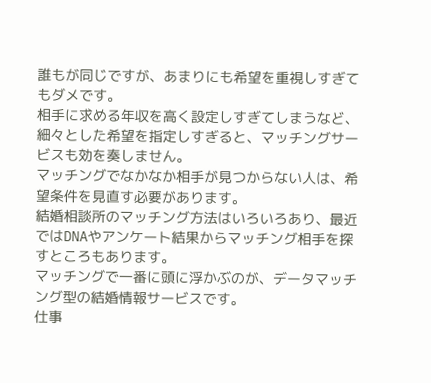誰もが同じですが、あまりにも希望を重視しすぎてもダメです。
相手に求める年収を高く設定しすぎてしまうなど、細々とした希望を指定しすぎると、マッチングサービスも効を奏しません。
マッチングでなかなか相手が見つからない人は、希望条件を見直す必要があります。
結婚相談所のマッチング方法はいろいろあり、最近ではDNAやアンケート結果からマッチング相手を探すところもあります。
マッチングで一番に頭に浮かぶのが、データマッチング型の結婚情報サービスです。
仕事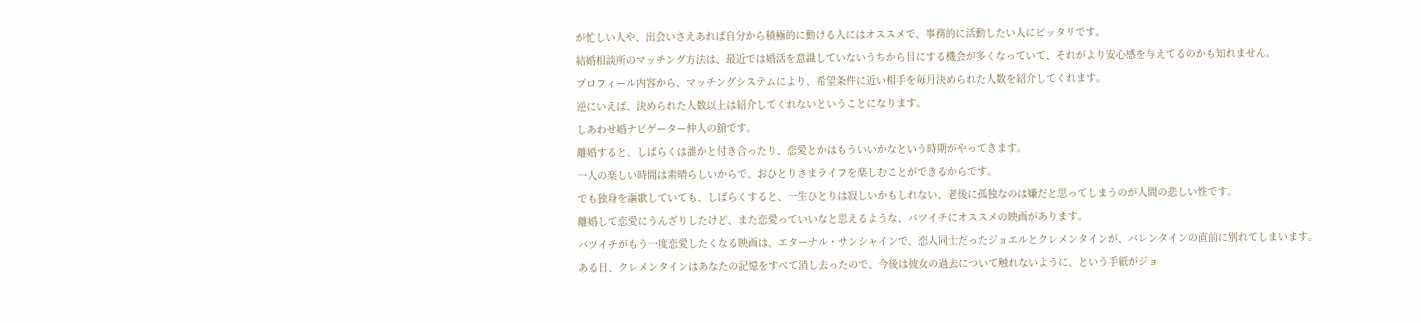が忙しい人や、出会いさえあれば自分から積極的に動ける人にはオススメで、事務的に活動したい人にピッタリです。
結婚相談所のマッチング方法は、最近では婚活を意識していないうちから目にする機会が多くなっていて、それがより安心感を与えてるのかも知れません。
プロフィール内容から、マッチングシステムにより、希望条件に近い相手を毎月決められた人数を紹介してくれます。
逆にいえば、決められた人数以上は紹介してくれないということになります。
しあわせ婚ナビゲーター仲人の舘です。
離婚すると、しばらくは誰かと付き合ったり、恋愛とかはもういいかなという時期がやってきます。
一人の楽しい時間は素晴らしいからで、おひとりさまライフを楽しむことができるからです。
でも独身を謳歌していても、しばらくすると、一生ひとりは寂しいかもしれない、老後に孤独なのは嫌だと思ってしまうのが人間の悲しい性です。
離婚して恋愛にうんざりしたけど、また恋愛っていいなと思えるような、バツイチにオススメの映画があります。
バツイチがもう一度恋愛したくなる映画は、エターナル・サンシャインで、恋人同士だったジョエルとクレメンタインが、バレンタインの直前に別れてしまいます。
ある日、クレメンタインはあなたの記憶をすべて消し去ったので、今後は彼女の過去について触れないように、という手紙がジョ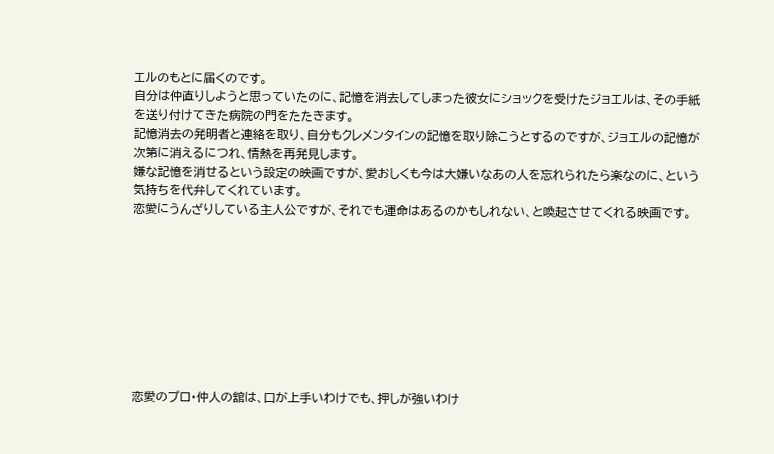エルのもとに届くのです。
自分は仲直りしようと思っていたのに、記憶を消去してしまった彼女にショックを受けたジョエルは、その手紙を送り付けてきた病院の門をたたきます。
記憶消去の発明者と連絡を取り、自分もクレメンタインの記憶を取り除こうとするのですが、ジョエルの記憶が次第に消えるにつれ、情熱を再発見します。
嫌な記憶を消せるという設定の映画ですが、愛おしくも今は大嫌いなあの人を忘れられたら楽なのに、という気持ちを代弁してくれています。
恋愛にうんざりしている主人公ですが、それでも運命はあるのかもしれない、と喚起させてくれる映画です。









恋愛のプロ・仲人の舘は、口が上手いわけでも、押しが強いわけ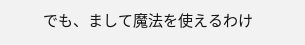でも、まして魔法を使えるわけ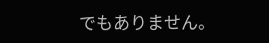でもありません。